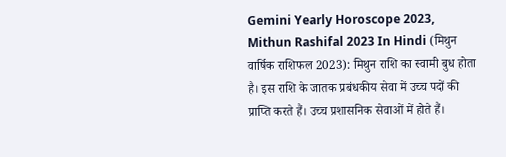Gemini Yearly Horoscope 2023, Mithun Rashifal 2023 In Hindi (मिथुन वार्षिक राशिफल 2023): मिथुन राशि का स्वामी बुध होता है। इस राशि के जातक प्रबंधकीय सेवा में उच्च पदों की प्राप्ति करते हैं। उच्च प्रशासनिक सेवाओं में होते हैं।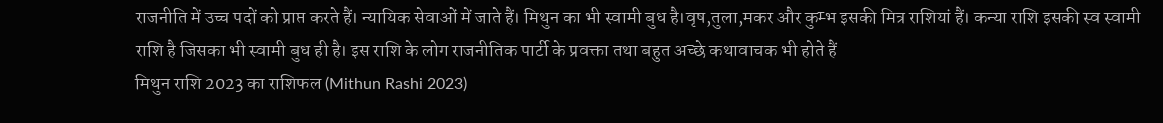राजनीति में उच्च पदों को प्राप्त करते हैं। न्यायिक सेवाओं में जाते हैं। मिथुन का भी स्वामी बुध है।वृष,तुला,मकर और कुम्भ इसकी मित्र राशियां हैं। कन्या राशि इसकी स्व स्वामी राशि है जिसका भी स्वामी बुध ही है। इस राशि के लोग राजनीतिक पार्टी के प्रवक्ता तथा बहुत अच्छे कथावाचक भी होते हैं
मिथुन राशि 2023 का राशिफल (Mithun Rashi 2023)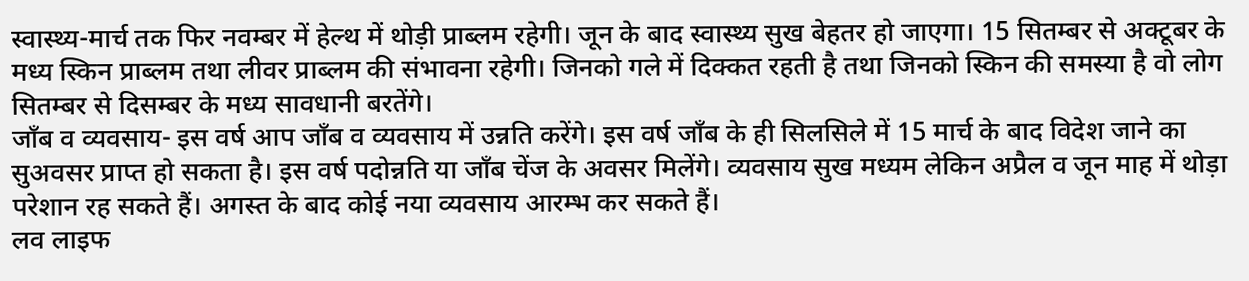स्वास्थ्य-मार्च तक फिर नवम्बर में हेल्थ में थोड़ी प्राब्लम रहेगी। जून के बाद स्वास्थ्य सुख बेहतर हो जाएगा। 15 सितम्बर से अक्टूबर के मध्य स्किन प्राब्लम तथा लीवर प्राब्लम की संभावना रहेगी। जिनको गले में दिक्कत रहती है तथा जिनको स्किन की समस्या है वो लोग सितम्बर से दिसम्बर के मध्य सावधानी बरतेंगे।
जाँब व व्यवसाय- इस वर्ष आप जाँब व व्यवसाय में उन्नति करेंगे। इस वर्ष जाँब के ही सिलसिले में 15 मार्च के बाद विदेश जाने का सुअवसर प्राप्त हो सकता है। इस वर्ष पदोन्नति या जाँब चेंज के अवसर मिलेंगे। व्यवसाय सुख मध्यम लेकिन अप्रैल व जून माह में थोड़ा परेशान रह सकते हैं। अगस्त के बाद कोई नया व्यवसाय आरम्भ कर सकते हैं।
लव लाइफ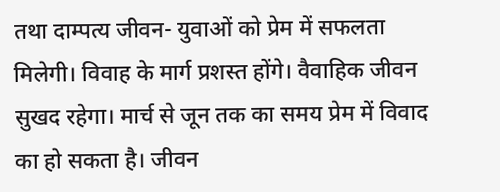तथा दाम्पत्य जीवन- युवाओं को प्रेम में सफलता मिलेगी। विवाह के मार्ग प्रशस्त होंगे। वैवाहिक जीवन सुखद रहेगा। मार्च से जून तक का समय प्रेम में विवाद का हो सकता है। जीवन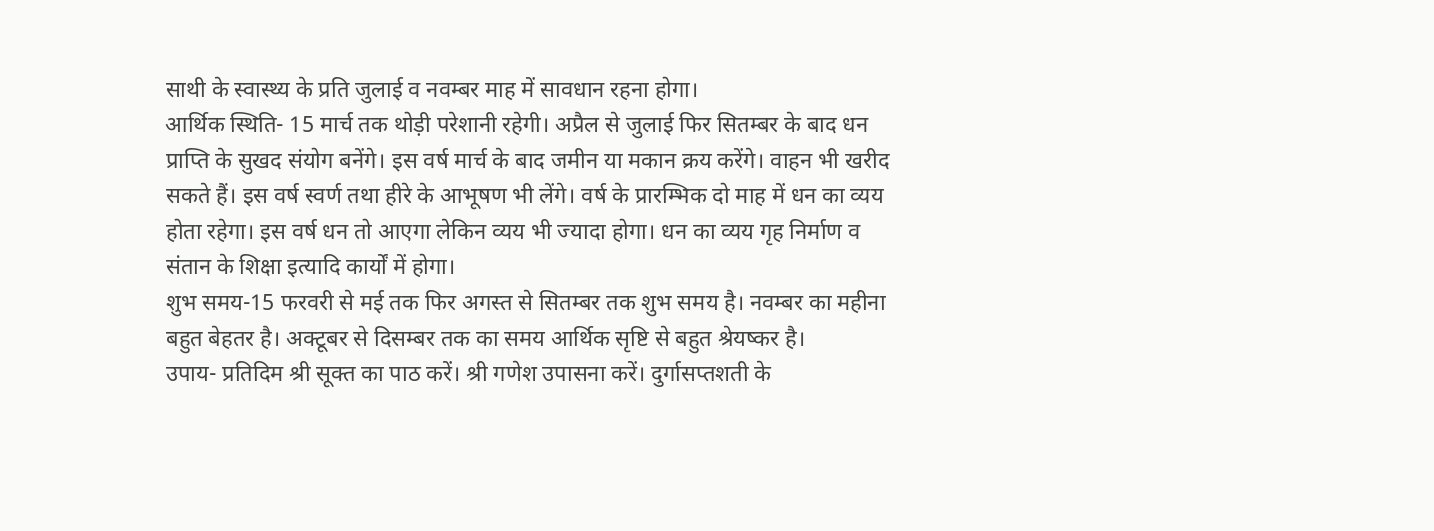साथी के स्वास्थ्य के प्रति जुलाई व नवम्बर माह में सावधान रहना होगा।
आर्थिक स्थिति- 15 मार्च तक थोड़ी परेशानी रहेगी। अप्रैल से जुलाई फिर सितम्बर के बाद धन प्राप्ति के सुखद संयोग बनेंगे। इस वर्ष मार्च के बाद जमीन या मकान क्रय करेंगे। वाहन भी खरीद सकते हैं। इस वर्ष स्वर्ण तथा हीरे के आभूषण भी लेंगे। वर्ष के प्रारम्भिक दो माह में धन का व्यय होता रहेगा। इस वर्ष धन तो आएगा लेकिन व्यय भी ज्यादा होगा। धन का व्यय गृह निर्माण व संतान के शिक्षा इत्यादि कार्यों में होगा।
शुभ समय-15 फरवरी से मई तक फिर अगस्त से सितम्बर तक शुभ समय है। नवम्बर का महीना बहुत बेहतर है। अक्टूबर से दिसम्बर तक का समय आर्थिक सृष्टि से बहुत श्रेयष्कर है।
उपाय- प्रतिदिम श्री सूक्त का पाठ करें। श्री गणेश उपासना करें। दुर्गासप्तशती के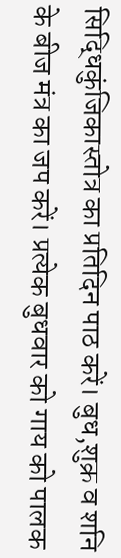सिद्धिकुंजिकास्तोत्र का प्रतिदिन पाठ करें। बुध,शुक्र व शनि के बीज मंत्र का जप करें। प्रत्येक बुधवार को गाय को पालक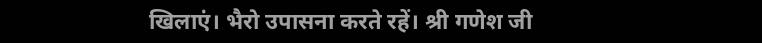खिलाएं। भैरो उपासना करते रहें। श्री गणेश जी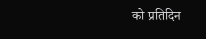को प्रतिदिन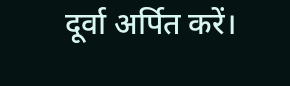दूर्वा अर्पित करें।